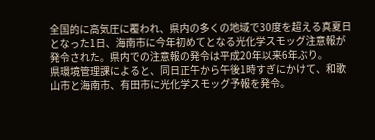全国的に高気圧に覆われ、県内の多くの地域で30度を超える真夏日となった1日、海南市に今年初めてとなる光化学スモッグ注意報が発令された。県内での注意報の発令は平成20年以来6年ぶり。
県環境管理課によると、同日正午から午後1時すぎにかけて、和歌山市と海南市、有田市に光化学スモッグ予報を発令。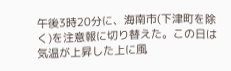午後3時20分に、海南市(下津町を除く)を注意報に切り替えた。この日は気温が上昇した上に風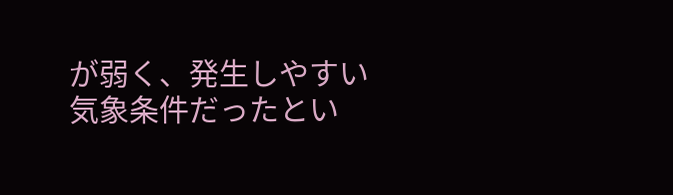が弱く、発生しやすい気象条件だったとい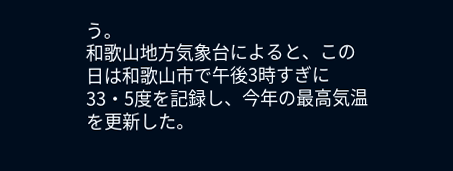う。
和歌山地方気象台によると、この日は和歌山市で午後3時すぎに33・5度を記録し、今年の最高気温を更新した。